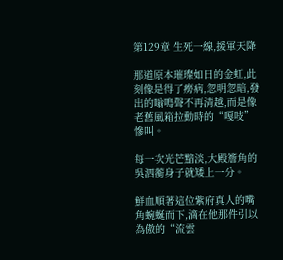第129章 生死一線,援軍天降

那道原本璀璨如日的金虹,此刻像是得了癆病,忽明忽暗,發出的嗡鳴聲不再清越,而是像老舊風箱拉動時的“嘎吱”慘叫。

每一次光芒黯淡,大殿簷角的吳泗蘅身子就矮上一分。

鮮血順著這位紫府真人的嘴角蜿蜒而下,滴在他那件引以為傲的“流雲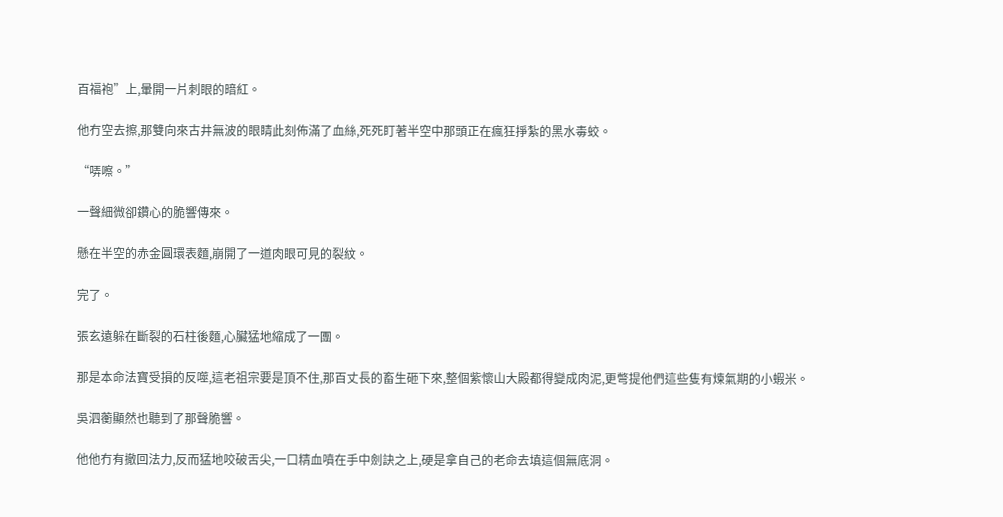百福袍”上,暈開一片刺眼的暗紅。

他冇空去擦,那雙向來古井無波的眼睛此刻佈滿了血絲,死死盯著半空中那頭正在瘋狂掙紮的黑水毒蛟。

“哢嚓。”

一聲細微卻鑽心的脆響傳來。

懸在半空的赤金圓環表麵,崩開了一道肉眼可見的裂紋。

完了。

張玄遠躲在斷裂的石柱後麵,心臟猛地縮成了一團。

那是本命法寶受損的反噬,這老祖宗要是頂不住,那百丈長的畜生砸下來,整個紫懷山大殿都得變成肉泥,更彆提他們這些隻有煉氣期的小蝦米。

吳泗蘅顯然也聽到了那聲脆響。

他他冇有撤回法力,反而猛地咬破舌尖,一口精血噴在手中劍訣之上,硬是拿自己的老命去填這個無底洞。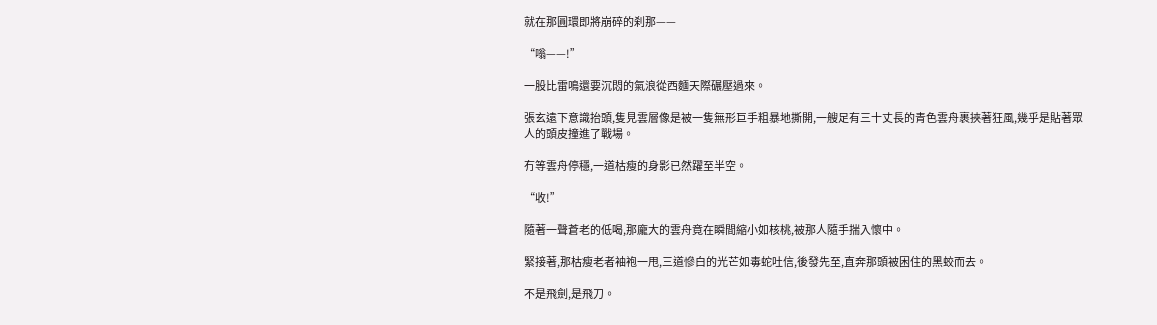就在那圓環即將崩碎的刹那——

“嗡——!”

一股比雷鳴還要沉悶的氣浪從西麵天際碾壓過來。

張玄遠下意識抬頭,隻見雲層像是被一隻無形巨手粗暴地撕開,一艘足有三十丈長的青色雲舟裹挾著狂風,幾乎是貼著眾人的頭皮撞進了戰場。

冇等雲舟停穩,一道枯瘦的身影已然躍至半空。

“收!”

隨著一聲蒼老的低喝,那龐大的雲舟竟在瞬間縮小如核桃,被那人隨手揣入懷中。

緊接著,那枯瘦老者袖袍一甩,三道慘白的光芒如毒蛇吐信,後發先至,直奔那頭被困住的黑蛟而去。

不是飛劍,是飛刀。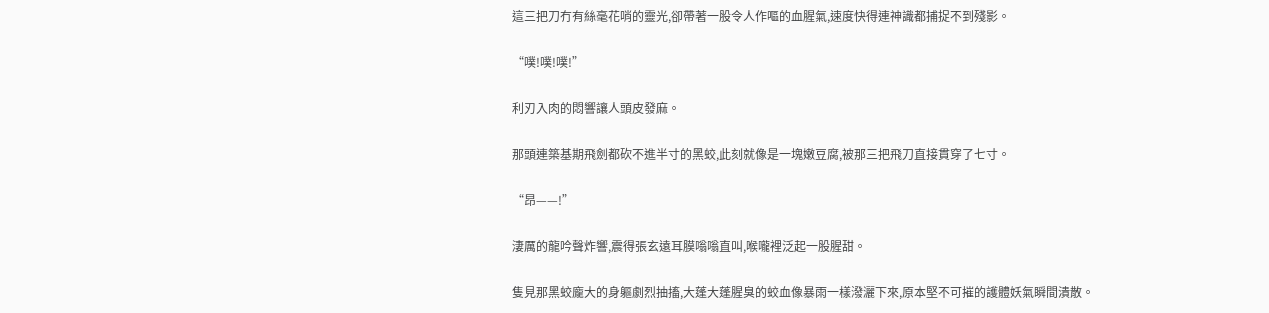這三把刀冇有絲毫花哨的靈光,卻帶著一股令人作嘔的血腥氣,速度快得連神識都捕捉不到殘影。

“噗!噗!噗!”

利刃入肉的悶響讓人頭皮發麻。

那頭連築基期飛劍都砍不進半寸的黑蛟,此刻就像是一塊嫩豆腐,被那三把飛刀直接貫穿了七寸。

“昂——!”

淒厲的龍吟聲炸響,震得張玄遠耳膜嗡嗡直叫,喉嚨裡泛起一股腥甜。

隻見那黑蛟龐大的身軀劇烈抽搐,大蓬大蓬腥臭的蛟血像暴雨一樣潑灑下來,原本堅不可摧的護體妖氣瞬間潰散。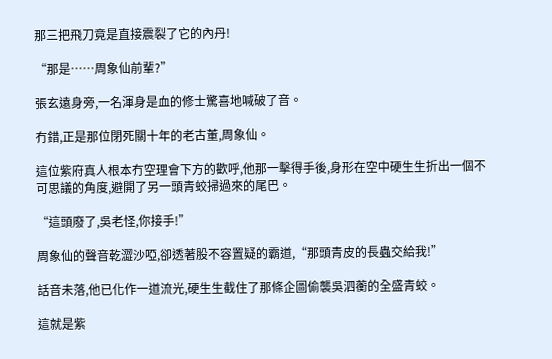那三把飛刀竟是直接震裂了它的內丹!

“那是……周象仙前輩?”

張玄遠身旁,一名渾身是血的修士驚喜地喊破了音。

冇錯,正是那位閉死關十年的老古董,周象仙。

這位紫府真人根本冇空理會下方的歡呼,他那一擊得手後,身形在空中硬生生折出一個不可思議的角度,避開了另一頭青蛟掃過來的尾巴。

“這頭廢了,吳老怪,你接手!”

周象仙的聲音乾澀沙啞,卻透著股不容置疑的霸道,“那頭青皮的長蟲交給我!”

話音未落,他已化作一道流光,硬生生截住了那條企圖偷襲吳泗蘅的全盛青蛟。

這就是紫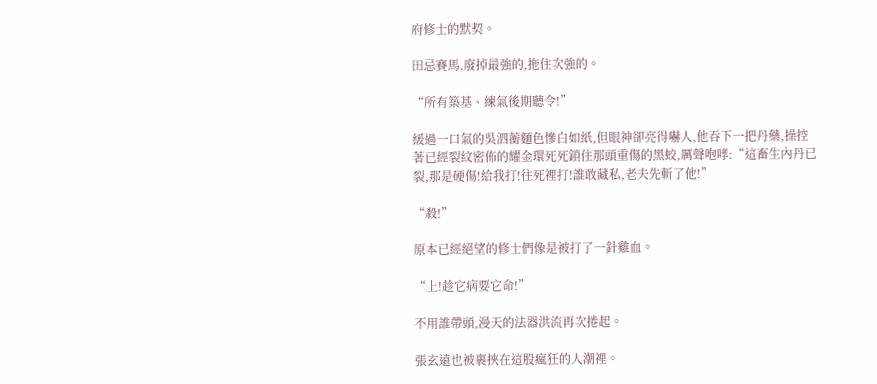府修士的默契。

田忌賽馬,廢掉最強的,拖住次強的。

“所有築基、練氣後期聽令!”

緩過一口氣的吳泗蘅麵色慘白如紙,但眼神卻亮得嚇人,他吞下一把丹藥,操控著已經裂紋密佈的耀金環死死鎖住那頭重傷的黑蛟,厲聲咆哮:“這畜生內丹已裂,那是硬傷!給我打!往死裡打!誰敢藏私,老夫先斬了他!”

“殺!”

原本已經絕望的修士們像是被打了一針雞血。

“上!趁它病要它命!”

不用誰帶頭,漫天的法器洪流再次捲起。

張玄遠也被裹挾在這股瘋狂的人潮裡。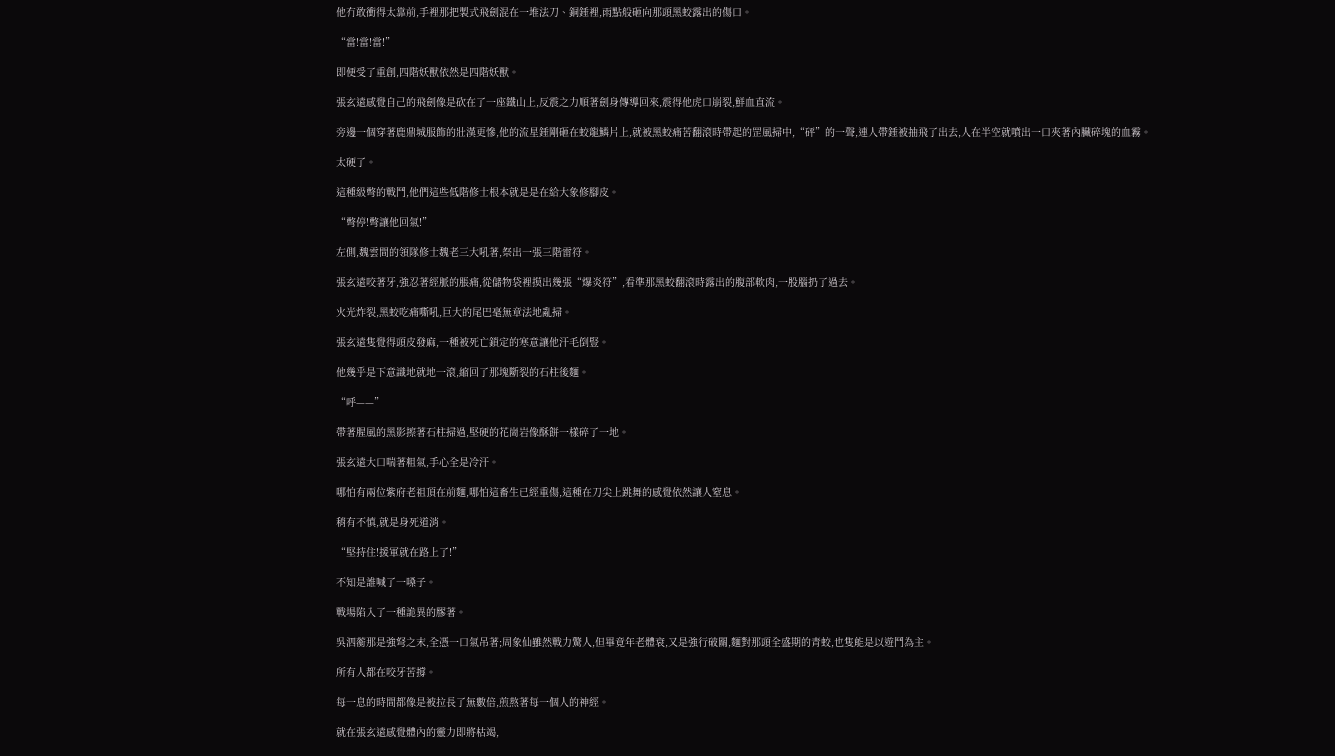他冇敢衝得太靠前,手裡那把製式飛劍混在一堆法刀、銅錘裡,雨點般砸向那頭黑蛟露出的傷口。

“當!當!當!”

即便受了重創,四階妖獸依然是四階妖獸。

張玄遠感覺自己的飛劍像是砍在了一座鐵山上,反震之力順著劍身傳導回來,震得他虎口崩裂,鮮血直流。

旁邊一個穿著鹿鼎城服飾的壯漢更慘,他的流星錘剛砸在蛟龍鱗片上,就被黑蛟痛苦翻滾時帶起的罡風掃中,“砰”的一聲,連人帶錘被抽飛了出去,人在半空就噴出一口夾著內臟碎塊的血霧。

太硬了。

這種級彆的戰鬥,他們這些低階修士根本就是是在給大象修腳皮。

“彆停!彆讓他回氣!”

左側,魏雲間的領隊修士魏老三大吼著,祭出一張三階雷符。

張玄遠咬著牙,強忍著經脈的脹痛,從儲物袋裡摸出幾張“爆炎符”,看準那黑蛟翻滾時露出的腹部軟肉,一股腦扔了過去。

火光炸裂,黑蛟吃痛嘶吼,巨大的尾巴毫無章法地亂掃。

張玄遠隻覺得頭皮發麻,一種被死亡鎖定的寒意讓他汗毛倒豎。

他幾乎是下意識地就地一滾,縮回了那塊斷裂的石柱後麵。

“呼——”

帶著腥風的黑影擦著石柱掃過,堅硬的花崗岩像酥餅一樣碎了一地。

張玄遠大口喘著粗氣,手心全是冷汗。

哪怕有兩位紫府老祖頂在前麵,哪怕這畜生已經重傷,這種在刀尖上跳舞的感覺依然讓人窒息。

稍有不慎,就是身死道消。

“堅持住!援軍就在路上了!”

不知是誰喊了一嗓子。

戰場陷入了一種詭異的膠著。

吳泗蘅那是強弩之末,全憑一口氣吊著;周象仙雖然戰力驚人,但畢竟年老體衰,又是強行破關,麵對那頭全盛期的青蛟,也隻能是以遊鬥為主。

所有人都在咬牙苦撐。

每一息的時間都像是被拉長了無數倍,煎熬著每一個人的神經。

就在張玄遠感覺體內的靈力即將枯竭,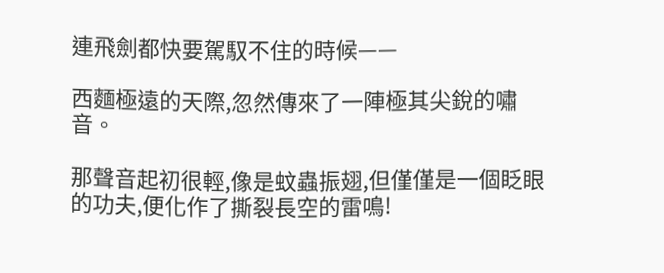連飛劍都快要駕馭不住的時候——

西麵極遠的天際,忽然傳來了一陣極其尖銳的嘯音。

那聲音起初很輕,像是蚊蟲振翅,但僅僅是一個眨眼的功夫,便化作了撕裂長空的雷鳴!